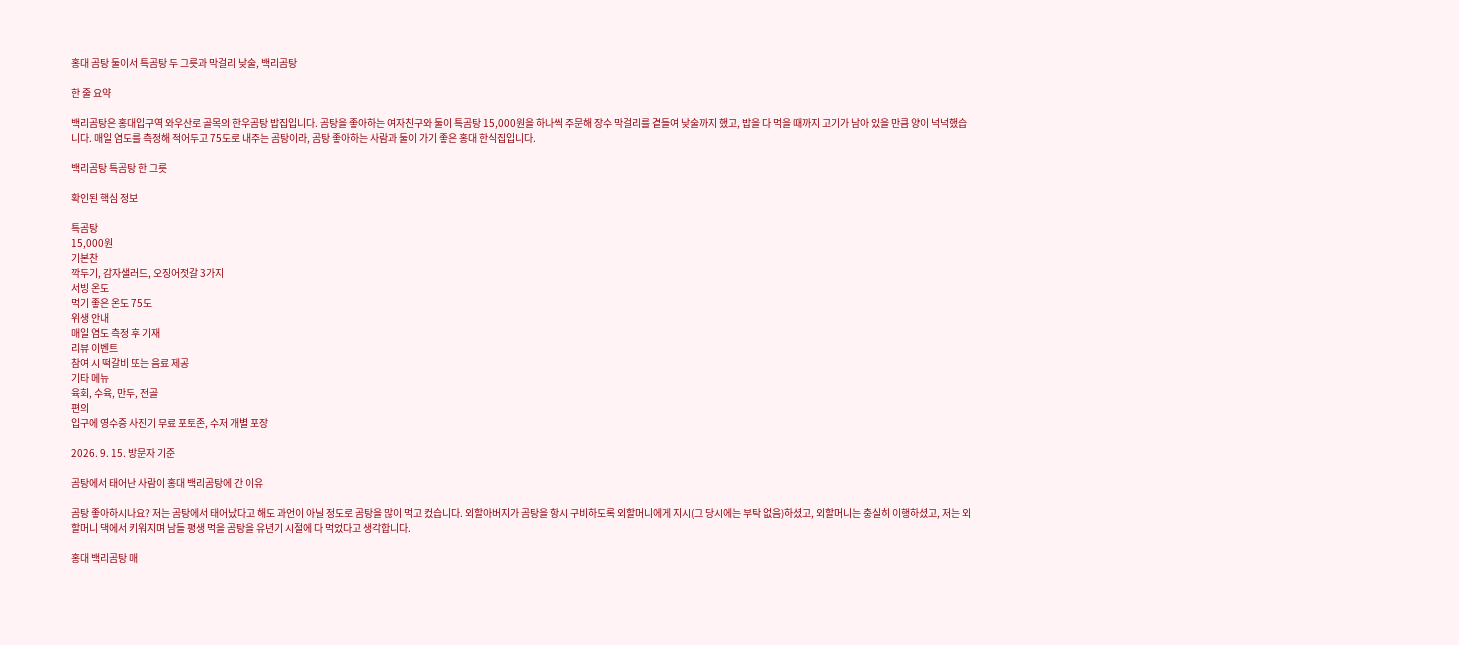홍대 곰탕 둘이서 특곰탕 두 그릇과 막걸리 낮술, 백리곰탕

한 줄 요약

백리곰탕은 홍대입구역 와우산로 골목의 한우곰탕 밥집입니다. 곰탕을 좋아하는 여자친구와 둘이 특곰탕 15,000원을 하나씩 주문해 장수 막걸리를 곁들여 낮술까지 했고, 밥을 다 먹을 때까지 고기가 남아 있을 만큼 양이 넉넉했습니다. 매일 염도를 측정해 적어두고 75도로 내주는 곰탕이라, 곰탕 좋아하는 사람과 둘이 가기 좋은 홍대 한식집입니다.

백리곰탕 특곰탕 한 그릇

확인된 핵심 정보

특곰탕
15,000원
기본찬
깍두기, 감자샐러드, 오징어젓갈 3가지
서빙 온도
먹기 좋은 온도 75도
위생 안내
매일 염도 측정 후 기재
리뷰 이벤트
참여 시 떡갈비 또는 음료 제공
기타 메뉴
육회, 수육, 만두, 전골
편의
입구에 영수증 사진기 무료 포토존, 수저 개별 포장

2026. 9. 15. 방문자 기준

곰탕에서 태어난 사람이 홍대 백리곰탕에 간 이유

곰탕 좋아하시나요? 저는 곰탕에서 태어났다고 해도 과언이 아닐 정도로 곰탕을 많이 먹고 컸습니다. 외할아버지가 곰탕을 항시 구비하도록 외할머니에게 지시(그 당시에는 부탁 없음)하셨고, 외할머니는 충실히 이행하셨고, 저는 외할머니 댁에서 키워지며 남들 평생 먹을 곰탕을 유년기 시절에 다 먹었다고 생각합니다.

홍대 백리곰탕 매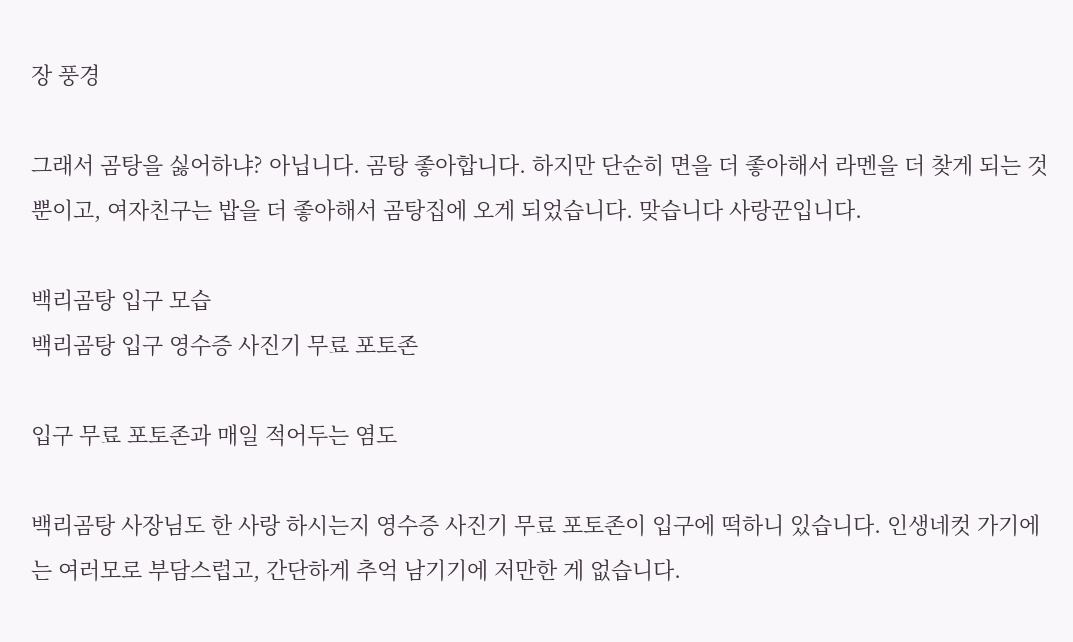장 풍경

그래서 곰탕을 싫어하냐? 아닙니다. 곰탕 좋아합니다. 하지만 단순히 면을 더 좋아해서 라멘을 더 찾게 되는 것뿐이고, 여자친구는 밥을 더 좋아해서 곰탕집에 오게 되었습니다. 맞습니다 사랑꾼입니다.

백리곰탕 입구 모습
백리곰탕 입구 영수증 사진기 무료 포토존

입구 무료 포토존과 매일 적어두는 염도

백리곰탕 사장님도 한 사랑 하시는지 영수증 사진기 무료 포토존이 입구에 떡하니 있습니다. 인생네컷 가기에는 여러모로 부담스럽고, 간단하게 추억 남기기에 저만한 게 없습니다.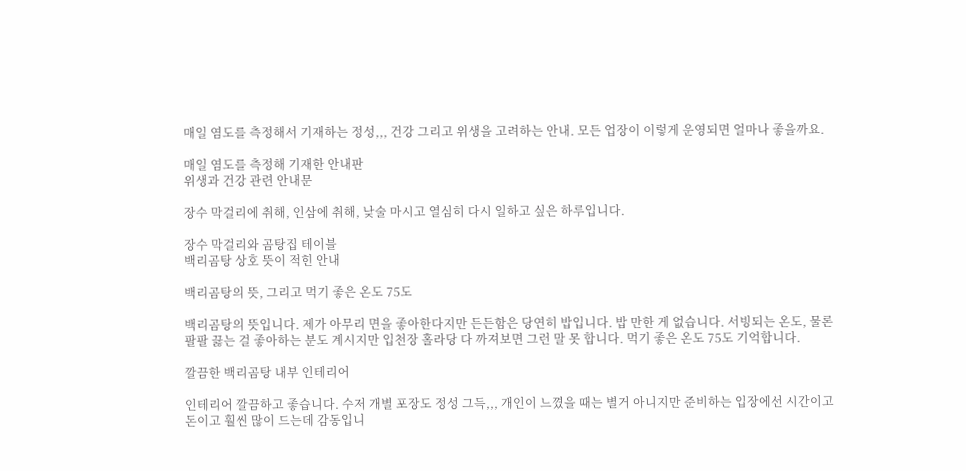매일 염도를 측정해서 기재하는 정성,,, 건강 그리고 위생을 고려하는 안내. 모든 업장이 이렇게 운영되면 얼마나 좋을까요.

매일 염도를 측정해 기재한 안내판
위생과 건강 관련 안내문

장수 막걸리에 취해, 인삼에 취해, 낮술 마시고 열심히 다시 일하고 싶은 하루입니다.

장수 막걸리와 곰탕집 테이블
백리곰탕 상호 뜻이 적힌 안내

백리곰탕의 뜻, 그리고 먹기 좋은 온도 75도

백리곰탕의 뜻입니다. 제가 아무리 면을 좋아한다지만 든든함은 당연히 밥입니다. 밥 만한 게 없습니다. 서빙되는 온도, 물론 팔팔 끓는 걸 좋아하는 분도 계시지만 입천장 홀라당 다 까져보면 그런 말 못 합니다. 먹기 좋은 온도 75도 기억합니다.

깔끔한 백리곰탕 내부 인테리어

인테리어 깔끔하고 좋습니다. 수저 개별 포장도 정성 그득,,, 개인이 느꼈을 때는 별거 아니지만 준비하는 입장에선 시간이고 돈이고 훨씬 많이 드는데 감동입니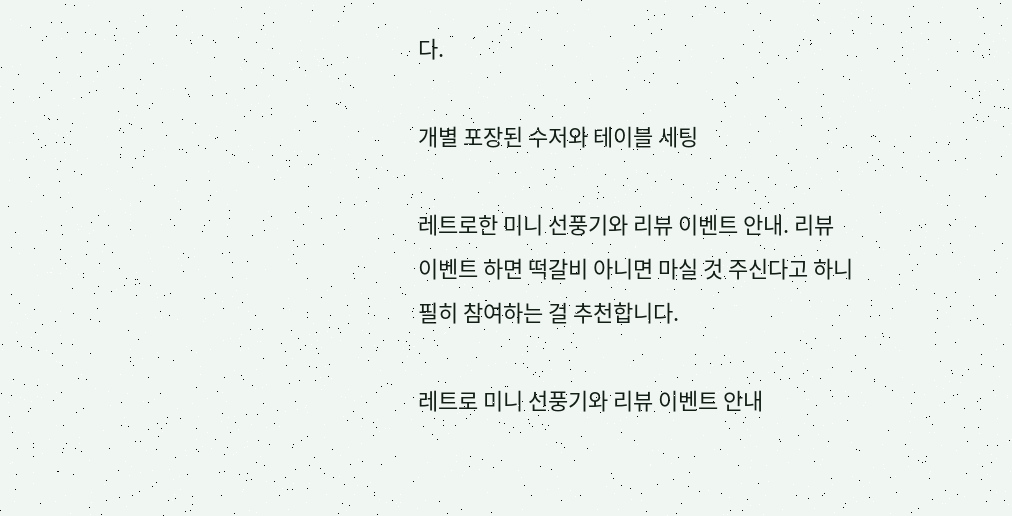다.

개별 포장된 수저와 테이블 세팅

레트로한 미니 선풍기와 리뷰 이벤트 안내. 리뷰 이벤트 하면 떡갈비 아니면 마실 것 주신다고 하니 필히 참여하는 걸 추천합니다.

레트로 미니 선풍기와 리뷰 이벤트 안내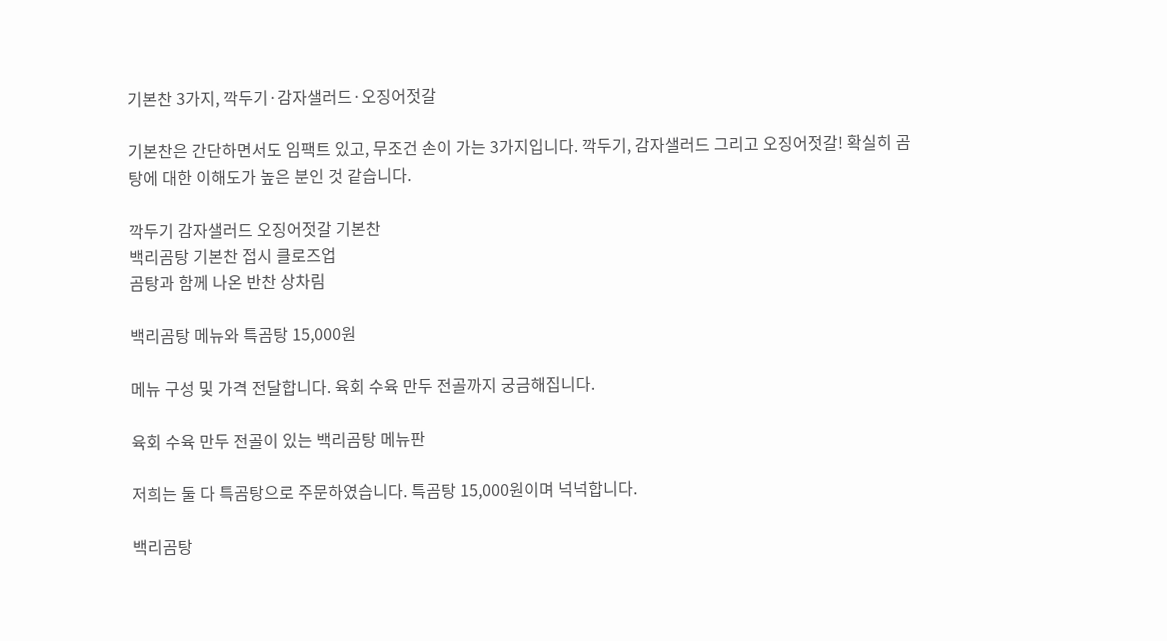기본찬 3가지, 깍두기·감자샐러드·오징어젓갈

기본찬은 간단하면서도 임팩트 있고, 무조건 손이 가는 3가지입니다. 깍두기, 감자샐러드 그리고 오징어젓갈! 확실히 곰탕에 대한 이해도가 높은 분인 것 같습니다.

깍두기 감자샐러드 오징어젓갈 기본찬
백리곰탕 기본찬 접시 클로즈업
곰탕과 함께 나온 반찬 상차림

백리곰탕 메뉴와 특곰탕 15,000원

메뉴 구성 및 가격 전달합니다. 육회 수육 만두 전골까지 궁금해집니다.

육회 수육 만두 전골이 있는 백리곰탕 메뉴판

저희는 둘 다 특곰탕으로 주문하였습니다. 특곰탕 15,000원이며 넉넉합니다.

백리곰탕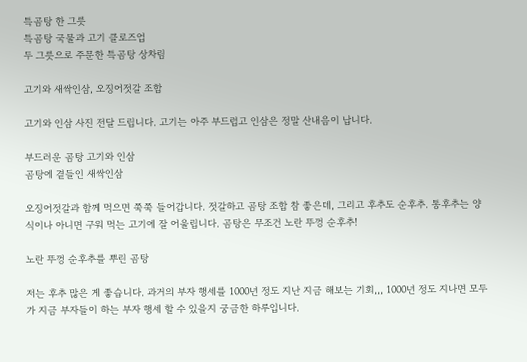특곰탕 한 그릇
특곰탕 국물과 고기 클로즈업
두 그릇으로 주문한 특곰탕 상차림

고기와 새싹인삼, 오징어젓갈 조합

고기와 인삼 사진 전달 드립니다. 고기는 아주 부드럽고 인삼은 정말 산내음이 납니다.

부드러운 곰탕 고기와 인삼
곰탕에 곁들인 새싹인삼

오징어젓갈과 함께 먹으면 쭉쭉 들어갑니다. 젓갈하고 곰탕 조합 참 좋은데, 그리고 후추도 순후추. 통후추는 양식이나 아니면 구워 먹는 고기에 잘 어울립니다. 곰탕은 무조건 노란 뚜껑 순후추!

노란 뚜껑 순후추를 뿌린 곰탕

저는 후추 많은 게 좋습니다. 과거의 부자 행세를 1000년 정도 지난 지금 해보는 기회,,, 1000년 정도 지나면 모두가 지금 부자들이 하는 부자 행세 할 수 있을지 궁금한 하루입니다.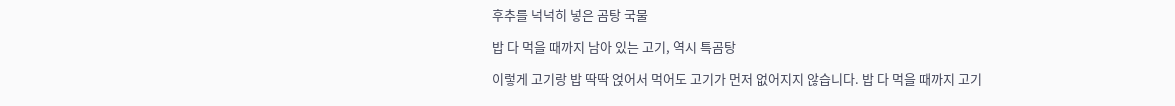후추를 넉넉히 넣은 곰탕 국물

밥 다 먹을 때까지 남아 있는 고기, 역시 특곰탕

이렇게 고기랑 밥 딱딱 얹어서 먹어도 고기가 먼저 없어지지 않습니다. 밥 다 먹을 때까지 고기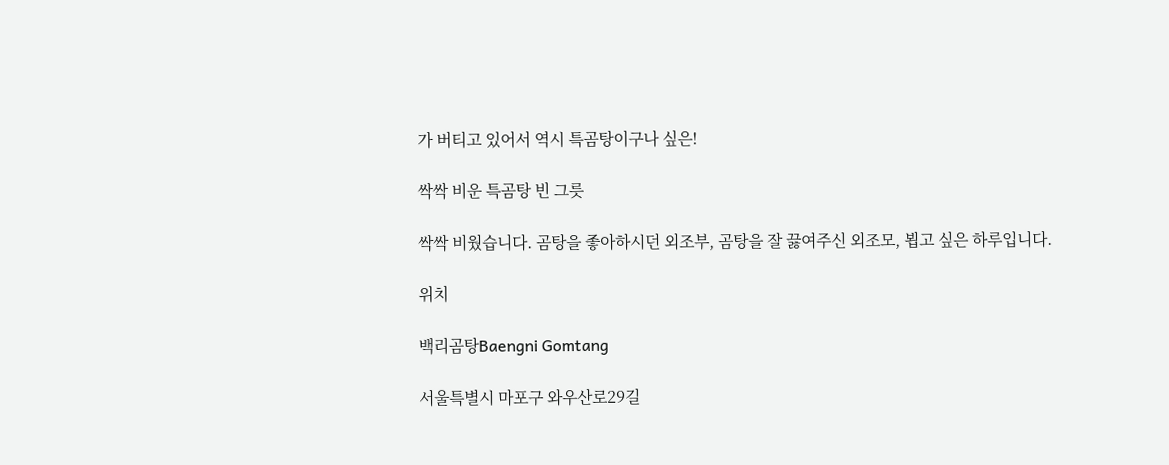가 버티고 있어서 역시 특곰탕이구나 싶은!

싹싹 비운 특곰탕 빈 그릇

싹싹 비웠습니다. 곰탕을 좋아하시던 외조부, 곰탕을 잘 끓여주신 외조모, 뵙고 싶은 하루입니다.

위치

백리곰탕Baengni Gomtang

서울특별시 마포구 와우산로29길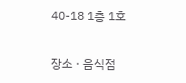40-18 1층 1호

장소 · 음식점